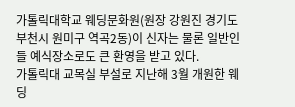가톨릭대학교 웨딩문화원(원장 강원진 경기도 부천시 원미구 역곡2동)이 신자는 물론 일반인들 예식장소로도 큰 환영을 받고 있다.
가톨릭대 교목실 부설로 지난해 3월 개원한 웨딩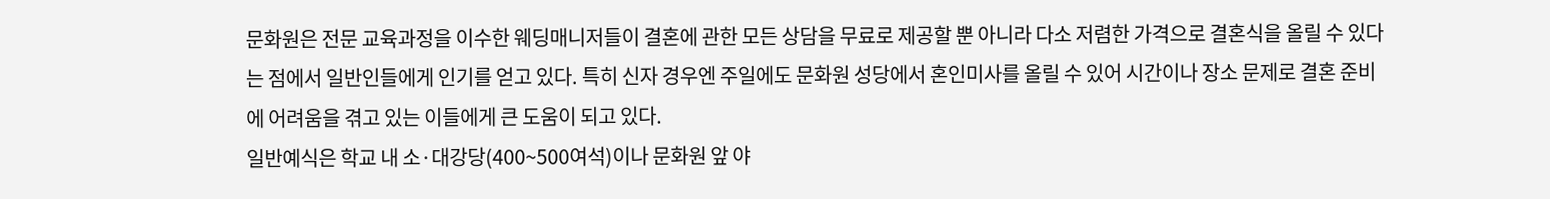문화원은 전문 교육과정을 이수한 웨딩매니저들이 결혼에 관한 모든 상담을 무료로 제공할 뿐 아니라 다소 저렴한 가격으로 결혼식을 올릴 수 있다는 점에서 일반인들에게 인기를 얻고 있다. 특히 신자 경우엔 주일에도 문화원 성당에서 혼인미사를 올릴 수 있어 시간이나 장소 문제로 결혼 준비에 어려움을 겪고 있는 이들에게 큰 도움이 되고 있다.
일반예식은 학교 내 소·대강당(400~500여석)이나 문화원 앞 야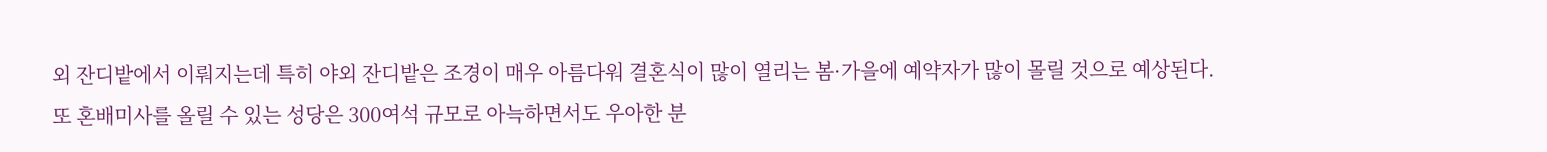외 잔디밭에서 이뤄지는데 특히 야외 잔디밭은 조경이 매우 아름다워 결혼식이 많이 열리는 봄·가을에 예약자가 많이 몰릴 것으로 예상된다.
또 혼배미사를 올릴 수 있는 성당은 300여석 규모로 아늑하면서도 우아한 분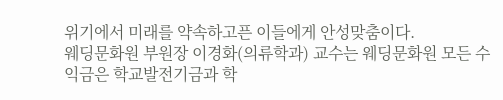위기에서 미래를 약속하고픈 이들에게 안성맞춤이다.
웨딩문화원 부원장 이경화(의류학과) 교수는 웨딩문화원 모든 수익금은 학교발전기금과 학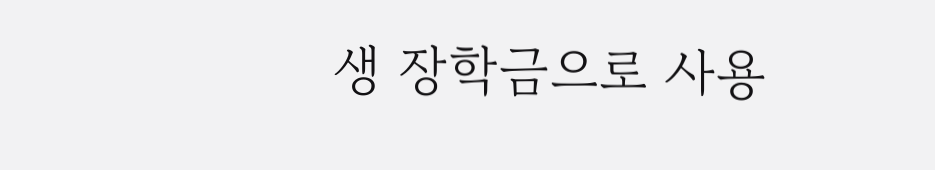생 장학금으로 사용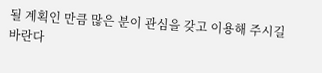될 계획인 만큼 많은 분이 관심을 갖고 이용해 주시길 바란다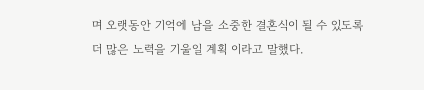며 오랫동안 기억에 남을 소중한 결혼식이 될 수 있도록 더 많은 노력을 기울일 계획 이라고 말했다.